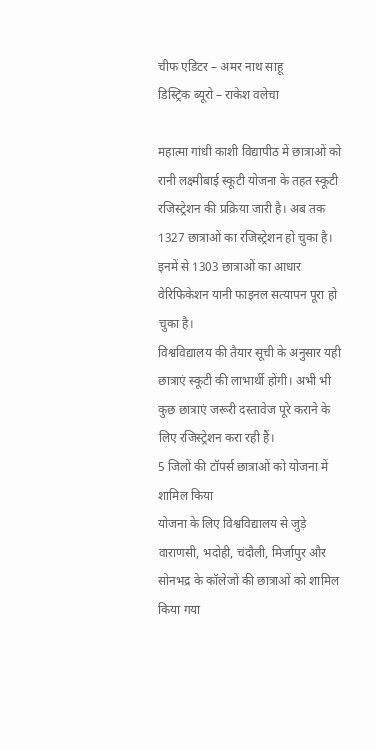चीफ एडिटर – अमर नाथ साहू
डिस्ट्रिक ब्यूरो – राकेश वलेचा

महात्मा गांधी काशी विद्यापीठ में छात्राओं को रानी लक्ष्मीबाई स्कूटी योजना के तहत स्कूटी रजिस्ट्रेशन की प्रक्रिया जारी है। अब तक 1327 छात्राओं का रजिस्ट्रेशन हो चुका है। इनमें से 1303 छात्राओं का आधार वेरिफिकेशन यानी फाइनल सत्यापन पूरा हो चुका है।
विश्वविद्यालय की तैयार सूची के अनुसार यही छात्राएं स्कूटी की लाभार्थी होंगी। अभी भी कुछ छात्राएं जरूरी दस्तावेज पूरे कराने के लिए रजिस्ट्रेशन करा रही हैं।
5 जिलों की टॉपर्स छात्राओं को योजना में शामिल किया
योजना के लिए विश्वविद्यालय से जुड़े वाराणसी, भदोही, चंदौली, मिर्जापुर और सोनभद्र के कॉलेजों की छात्राओं को शामिल किया गया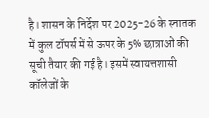है। शासन के निर्देश पर 2025-26 के स्नातक में कुल टॉपर्स में से ऊपर के 5% छात्राओं की सूची तैयार की गई है। इसमें स्वायत्तशासी कॉलेजों के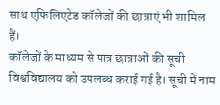साथ एफिलिएटेड कॉलेजों की छात्राएं भी शामिल हैं।
कॉलेजों के माध्यम से पात्र छात्राओं की सूची विश्वविद्यालय को उपलब्ध कराई गई है। सूची में नाम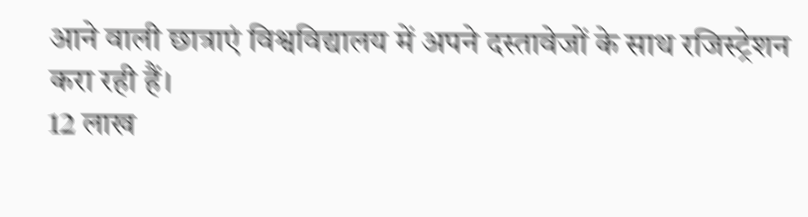आने वाली छात्राएं विश्वविद्यालय में अपने दस्तावेजों के साथ रजिस्ट्रेशन करा रही हैं।
12 लाख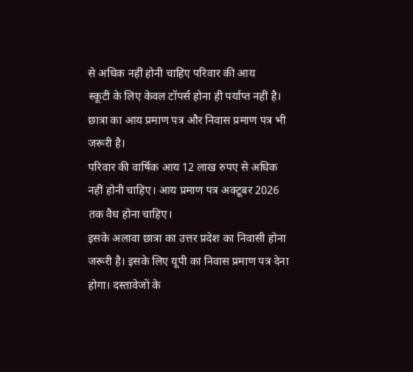से अधिक नहीं होनी चाहिए परिवार की आय
स्कूटी के लिए केवल टॉपर्स होना ही पर्याप्त नहीं है। छात्रा का आय प्रमाण पत्र और निवास प्रमाण पत्र भी जरूरी है।
परिवार की वार्षिक आय 12 लाख रुपए से अधिक नहीं होनी चाहिए। आय प्रमाण पत्र अक्टूबर 2026 तक वैध होना चाहिए।
इसके अलावा छात्रा का उत्तर प्रदेश का निवासी होना जरूरी है। इसके लिए यूपी का निवास प्रमाण पत्र देना होगा। दस्तावेजों के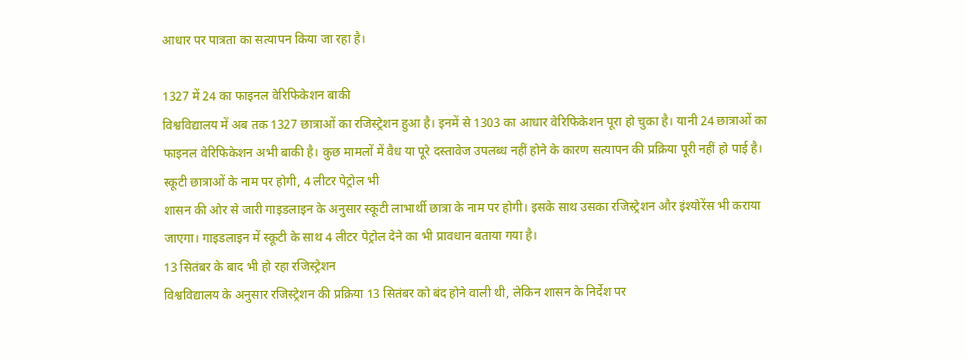आधार पर पात्रता का सत्यापन किया जा रहा है।

1327 में 24 का फाइनल वेरिफिकेशन बाकी
विश्वविद्यालय में अब तक 1327 छात्राओं का रजिस्ट्रेशन हुआ है। इनमें से 1303 का आधार वेरिफिकेशन पूरा हो चुका है। यानी 24 छात्राओं का फाइनल वेरिफिकेशन अभी बाकी है। कुछ मामलों में वैध या पूरे दस्तावेज उपलब्ध नहीं होने के कारण सत्यापन की प्रक्रिया पूरी नहीं हो पाई है।
स्कूटी छात्राओं के नाम पर होगी, 4 लीटर पेट्रोल भी
शासन की ओर से जारी गाइडलाइन के अनुसार स्कूटी लाभार्थी छात्रा के नाम पर होगी। इसके साथ उसका रजिस्ट्रेशन और इंश्योरेंस भी कराया जाएगा। गाइडलाइन में स्कूटी के साथ 4 लीटर पेट्रोल देने का भी प्रावधान बताया गया है।
13 सितंबर के बाद भी हो रहा रजिस्ट्रेशन
विश्वविद्यालय के अनुसार रजिस्ट्रेशन की प्रक्रिया 13 सितंबर को बंद होने वाली थी, लेकिन शासन के निर्देश पर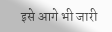इसे आगे भी जारी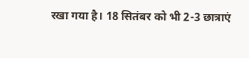रखा गया है। 18 सितंबर को भी 2-3 छात्राएं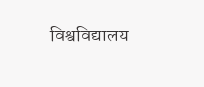विश्वविद्यालय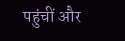पहुंचीं और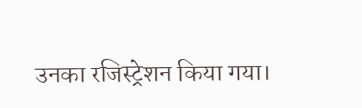उनका रजिस्ट्रेशन किया गया।